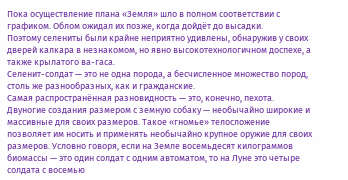Пока осуществление плана «Земля» шло в полном соответствии с графиком. Облом ожидал их позже, когда дойдёт до высадки.
Поэтому селениты были крайне неприятно удивлены, обнаружив у своих дверей калкара в незнакомом, но явно высокотехнологичном доспехе, а также крылатого ва-гаса.
Селенит-солдат — это не одна порода, а бесчисленное множество пород, столь же разнообразных, как и гражданские.
Самая распространённая разновидность — это, конечно, пехота. Двуногие создания размером с земную собаку — необычайно широкие и массивные для своих размеров. Такое «гномье» телосложение позволяет им носить и применять необычайно крупное оружие для своих размеров. Условно говоря, если на Земле восемьдесят килограммов биомассы — это один солдат с одним автоматом, то на Луне это четыре солдата с восемью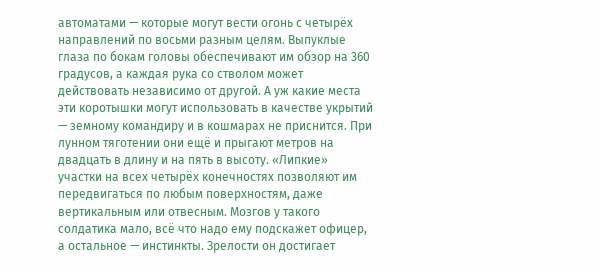автоматами — которые могут вести огонь с четырёх направлений по восьми разным целям. Выпуклые глаза по бокам головы обеспечивают им обзор на 360 градусов, а каждая рука со стволом может действовать независимо от другой. А уж какие места эти коротышки могут использовать в качестве укрытий — земному командиру и в кошмарах не приснится. При лунном тяготении они ещё и прыгают метров на двадцать в длину и на пять в высоту. «Липкие» участки на всех четырёх конечностях позволяют им передвигаться по любым поверхностям, даже вертикальным или отвесным. Мозгов у такого солдатика мало, всё что надо ему подскажет офицер, а остальное — инстинкты. Зрелости он достигает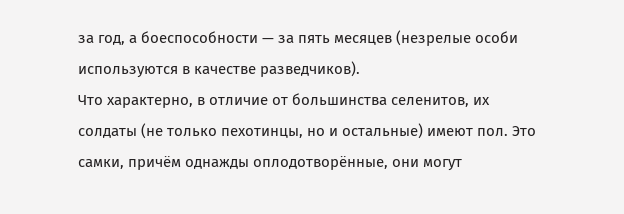за год, а боеспособности — за пять месяцев (незрелые особи используются в качестве разведчиков).
Что характерно, в отличие от большинства селенитов, их солдаты (не только пехотинцы, но и остальные) имеют пол. Это самки, причём однажды оплодотворённые, они могут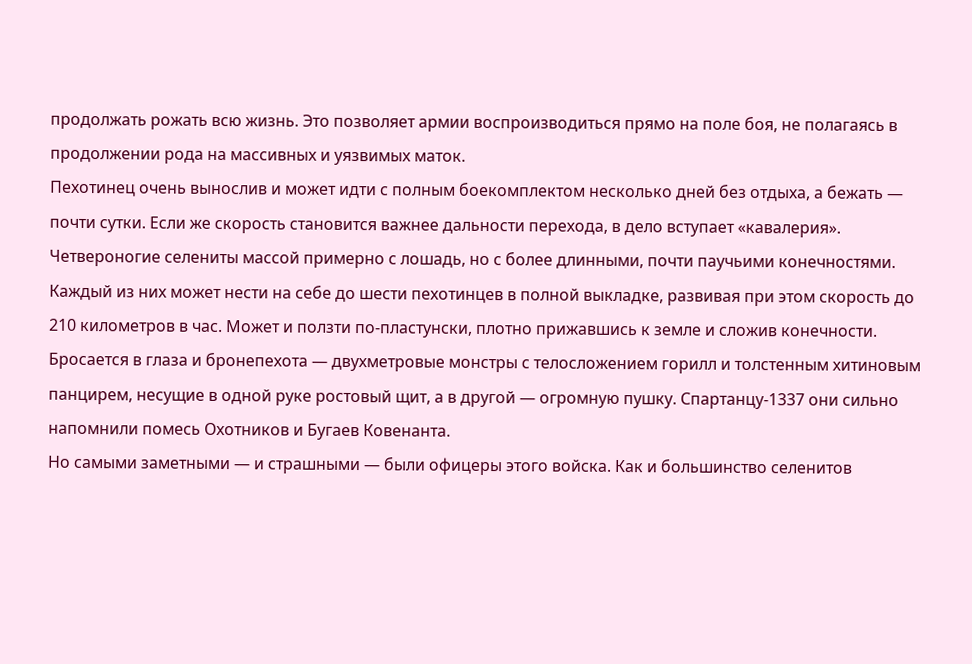продолжать рожать всю жизнь. Это позволяет армии воспроизводиться прямо на поле боя, не полагаясь в продолжении рода на массивных и уязвимых маток.
Пехотинец очень вынослив и может идти с полным боекомплектом несколько дней без отдыха, а бежать — почти сутки. Если же скорость становится важнее дальности перехода, в дело вступает «кавалерия». Четвероногие селениты массой примерно с лошадь, но с более длинными, почти паучьими конечностями. Каждый из них может нести на себе до шести пехотинцев в полной выкладке, развивая при этом скорость до 210 километров в час. Может и ползти по-пластунски, плотно прижавшись к земле и сложив конечности.
Бросается в глаза и бронепехота — двухметровые монстры с телосложением горилл и толстенным хитиновым панцирем, несущие в одной руке ростовый щит, а в другой — огромную пушку. Спартанцу-1337 они сильно напомнили помесь Охотников и Бугаев Ковенанта.
Но самыми заметными — и страшными — были офицеры этого войска. Как и большинство селенитов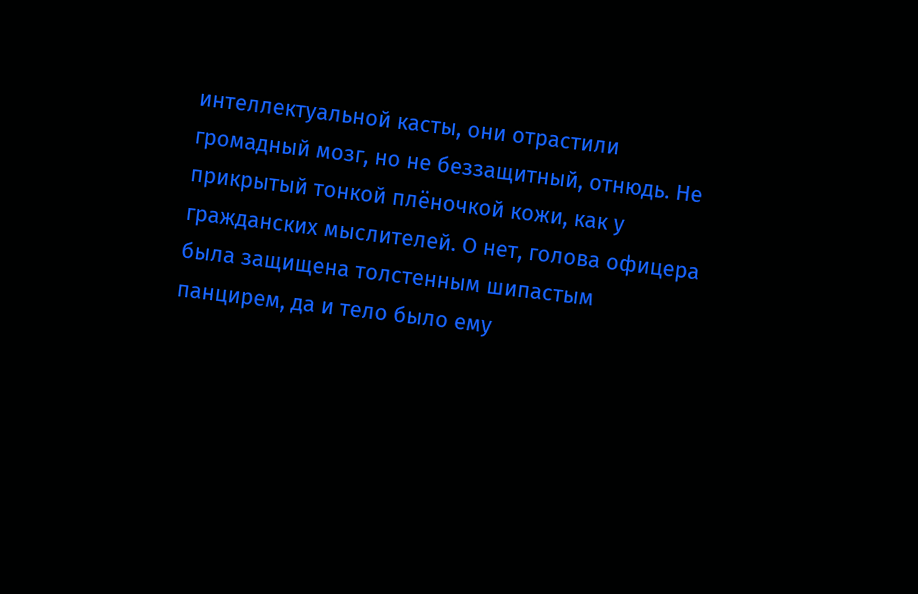интеллектуальной касты, они отрастили громадный мозг, но не беззащитный, отнюдь. Не прикрытый тонкой плёночкой кожи, как у гражданских мыслителей. О нет, голова офицера была защищена толстенным шипастым панцирем, да и тело было ему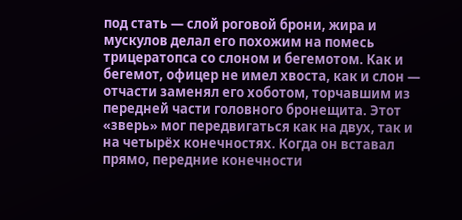под стать — слой роговой брони, жира и мускулов делал его похожим на помесь трицератопса со слоном и бегемотом. Как и бегемот, офицер не имел хвоста, как и слон — отчасти заменял его хоботом, торчавшим из передней части головного бронещита. Этот «зверь» мог передвигаться как на двух, так и на четырёх конечностях. Когда он вставал прямо, передние конечности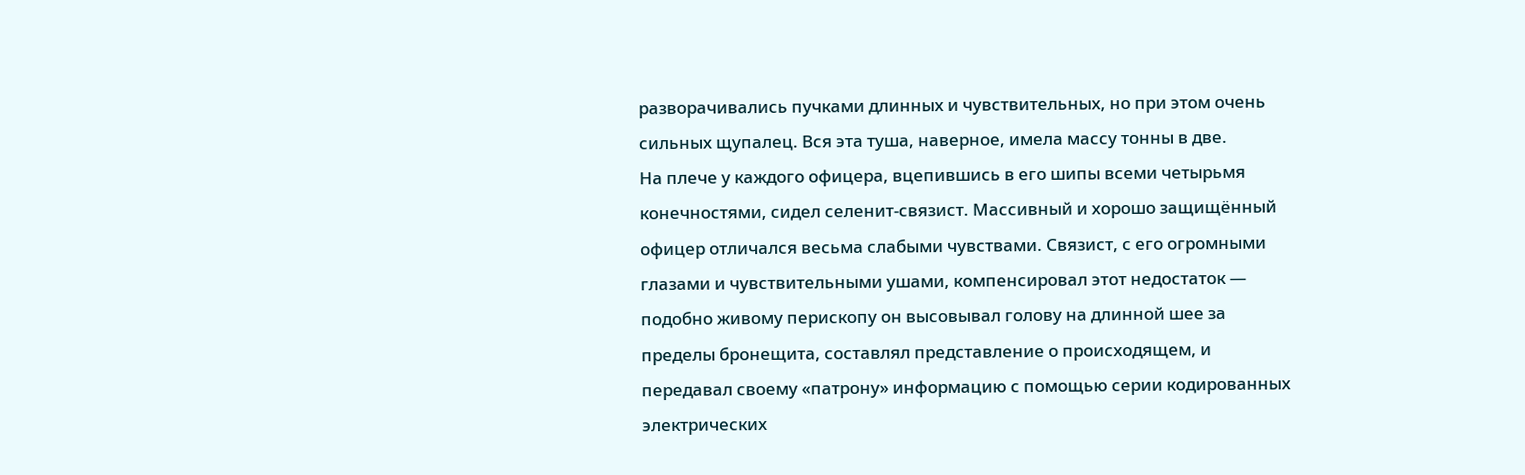разворачивались пучками длинных и чувствительных, но при этом очень сильных щупалец. Вся эта туша, наверное, имела массу тонны в две.
На плече у каждого офицера, вцепившись в его шипы всеми четырьмя конечностями, сидел селенит-связист. Массивный и хорошо защищённый офицер отличался весьма слабыми чувствами. Связист, с его огромными глазами и чувствительными ушами, компенсировал этот недостаток — подобно живому перископу он высовывал голову на длинной шее за пределы бронещита, составлял представление о происходящем, и передавал своему «патрону» информацию с помощью серии кодированных электрических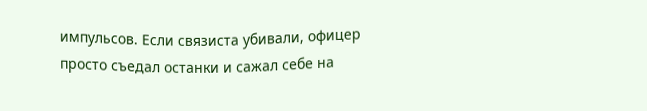импульсов. Если связиста убивали, офицер просто съедал останки и сажал себе на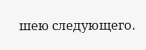шею следующего.